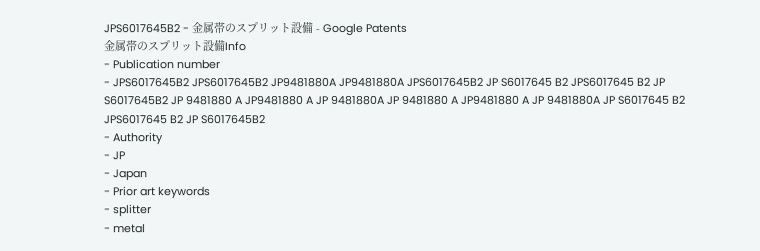JPS6017645B2 - 金属帯のスプリット設備 - Google Patents
金属帯のスプリット設備Info
- Publication number
- JPS6017645B2 JPS6017645B2 JP9481880A JP9481880A JPS6017645B2 JP S6017645 B2 JPS6017645 B2 JP S6017645B2 JP 9481880 A JP9481880 A JP 9481880A JP 9481880 A JP9481880 A JP 9481880A JP S6017645 B2 JPS6017645 B2 JP S6017645B2
- Authority
- JP
- Japan
- Prior art keywords
- splitter
- metal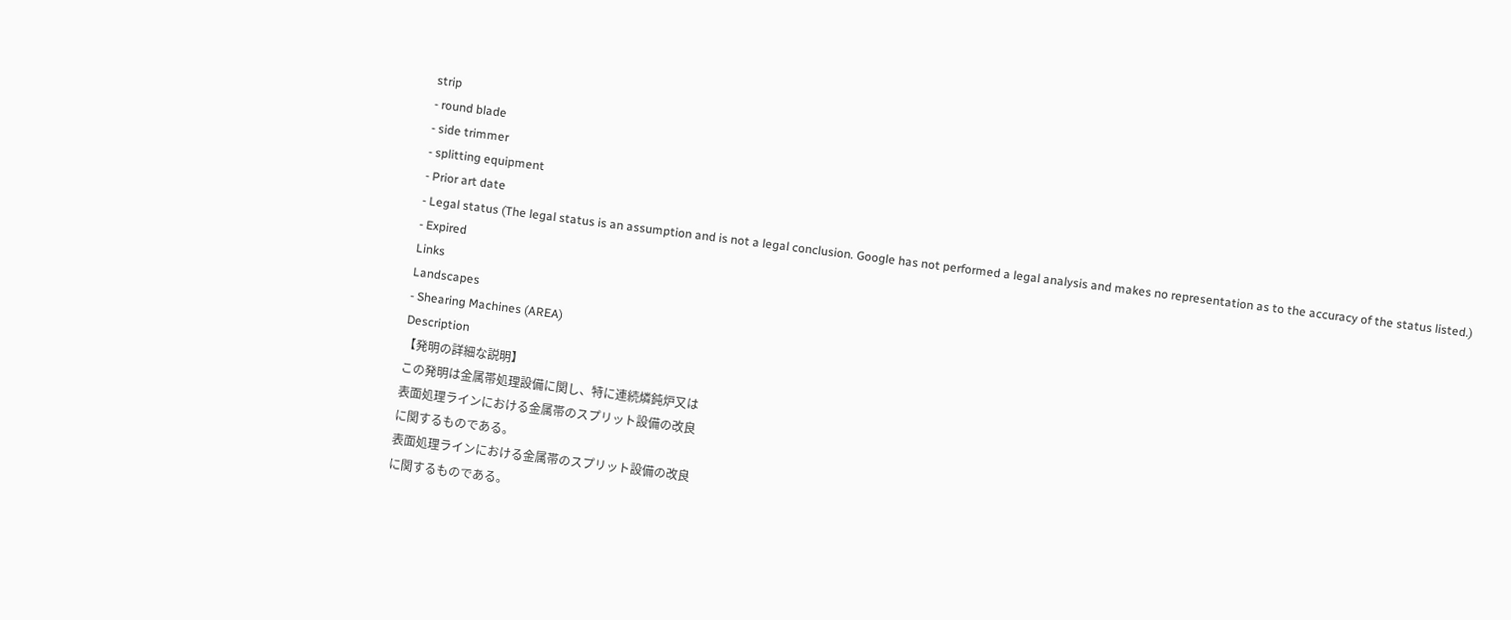strip
- round blade
- side trimmer
- splitting equipment
- Prior art date
- Legal status (The legal status is an assumption and is not a legal conclusion. Google has not performed a legal analysis and makes no representation as to the accuracy of the status listed.)
- Expired
Links
Landscapes
- Shearing Machines (AREA)
Description
【発明の詳細な説明】
この発明は金属帯処理設備に関し、特に連続燐鈍炉又は
表面処理ラインにおける金属帯のスプリット設備の改良
に関するものである。
表面処理ラインにおける金属帯のスプリット設備の改良
に関するものである。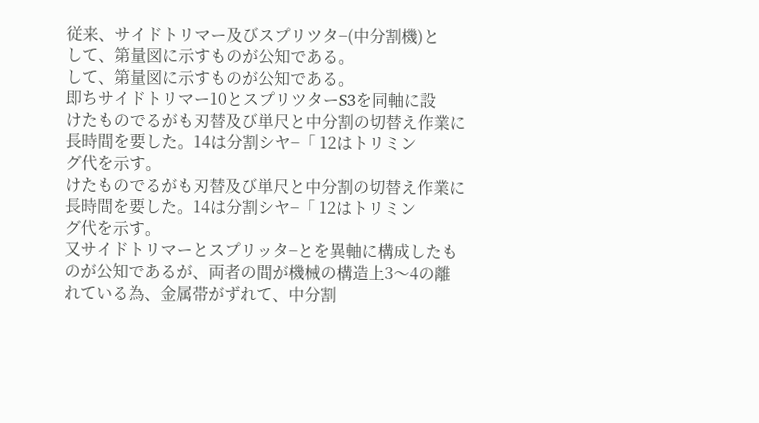従来、サイドトリマー及びスプリツタ−(中分割機)と
して、第量図に示すものが公知である。
して、第量図に示すものが公知である。
即ちサイドトリマー10とスプリツターS3を同軸に設
けたものでるがも刃替及び単尺と中分割の切替え作業に
長時間を要した。14は分割シヤ−「 12はトリミン
グ代を示す。
けたものでるがも刃替及び単尺と中分割の切替え作業に
長時間を要した。14は分割シヤ−「 12はトリミン
グ代を示す。
又サイドトリマーとスプリッタ−とを異軸に構成したも
のが公知であるが、両者の間が機械の構造上3〜4の離
れている為、金属帯がずれて、中分割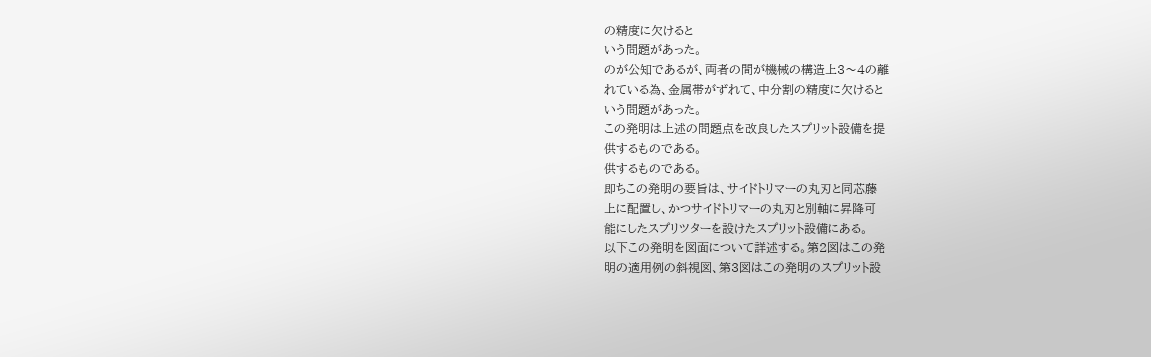の精度に欠けると
いう問題があった。
のが公知であるが、両者の間が機械の構造上3〜4の離
れている為、金属帯がずれて、中分割の精度に欠けると
いう問題があった。
この発明は上述の問題点を改良したスプリット設備を提
供するものである。
供するものである。
即ちこの発明の要旨は、サイドトリマーの丸刃と同芯藤
上に配置し、かつサイドトリマーの丸刃と別軸に昇降可
能にしたスプリツターを設けたスプリット設備にある。
以下この発明を図面について詳述する。第2図はこの発
明の適用例の斜視図、第3図はこの発明のスプリット設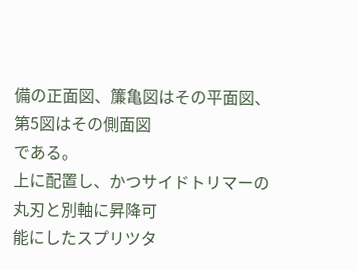備の正面図、簾亀図はその平面図、第5図はその側面図
である。
上に配置し、かつサイドトリマーの丸刃と別軸に昇降可
能にしたスプリツタ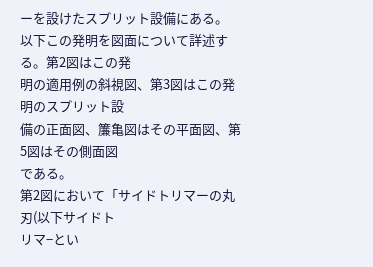ーを設けたスプリット設備にある。
以下この発明を図面について詳述する。第2図はこの発
明の適用例の斜視図、第3図はこの発明のスプリット設
備の正面図、簾亀図はその平面図、第5図はその側面図
である。
第2図において「サイドトリマーの丸刃(以下サイドト
リマ−とい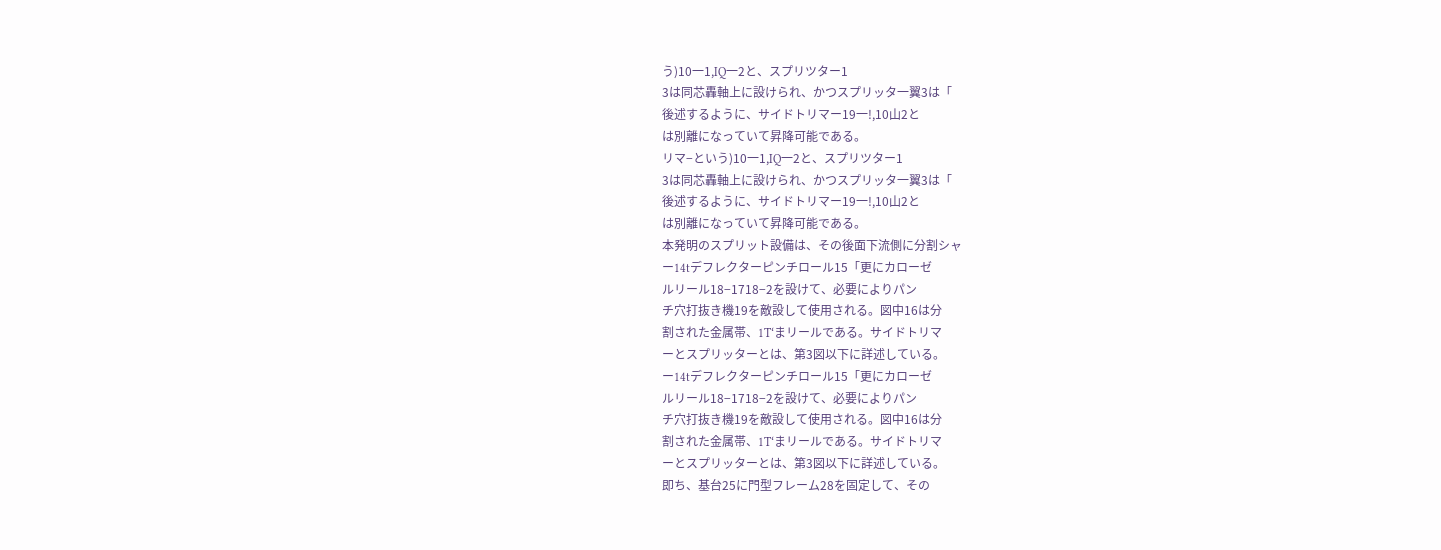う)10一1,IQ一2と、スプリツター1
3は同芯轟軸上に設けられ、かつスプリッタ一翼3は「
後述するように、サイドトリマー19一!,10山2と
は別離になっていて昇降可能である。
リマ−という)10一1,IQ一2と、スプリツター1
3は同芯轟軸上に設けられ、かつスプリッタ一翼3は「
後述するように、サイドトリマー19一!,10山2と
は別離になっていて昇降可能である。
本発明のスプリット設備は、その後面下流側に分割シャ
ー14tデフレクターピンチロール15「更にカローゼ
ルリール18−1718−2を設けて、必要によりパン
チ穴打抜き機19を敵設して使用される。図中16は分
割された金属帯、1T‘まリールである。サイドトリマ
ーとスプリッターとは、第3図以下に詳述している。
ー14tデフレクターピンチロール15「更にカローゼ
ルリール18−1718−2を設けて、必要によりパン
チ穴打抜き機19を敵設して使用される。図中16は分
割された金属帯、1T‘まリールである。サイドトリマ
ーとスプリッターとは、第3図以下に詳述している。
即ち、基台25に門型フレーム28を固定して、その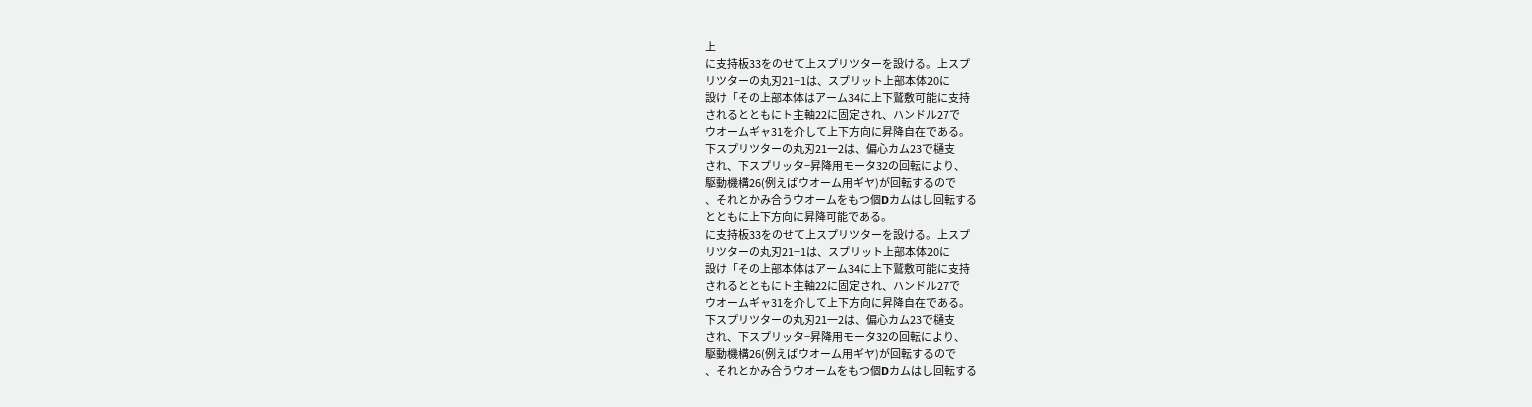上
に支持板33をのせて上スプリツターを設ける。上スプ
リツターの丸刃21−1は、スプリット上部本体20に
設け「その上部本体はアーム34に上下鷲敷可能に支持
されるとともにト主軸22に固定され、ハンドル27で
ウオームギャ31を介して上下方向に昇降自在である。
下スプリツターの丸刃21一2は、偏心カム23で樋支
され、下スプリッタ−昇降用モータ32の回転により、
駆動機構26(例えばウオーム用ギヤ)が回転するので
、それとかみ合うウオームをもつ個Dカムはし回転する
とともに上下方向に昇降可能である。
に支持板33をのせて上スプリツターを設ける。上スプ
リツターの丸刃21−1は、スプリット上部本体20に
設け「その上部本体はアーム34に上下鷲敷可能に支持
されるとともにト主軸22に固定され、ハンドル27で
ウオームギャ31を介して上下方向に昇降自在である。
下スプリツターの丸刃21一2は、偏心カム23で樋支
され、下スプリッタ−昇降用モータ32の回転により、
駆動機構26(例えばウオーム用ギヤ)が回転するので
、それとかみ合うウオームをもつ個Dカムはし回転する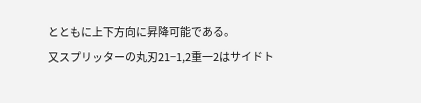とともに上下方向に昇降可能である。
又スプリッターの丸刃21−1,2重一2はサイドト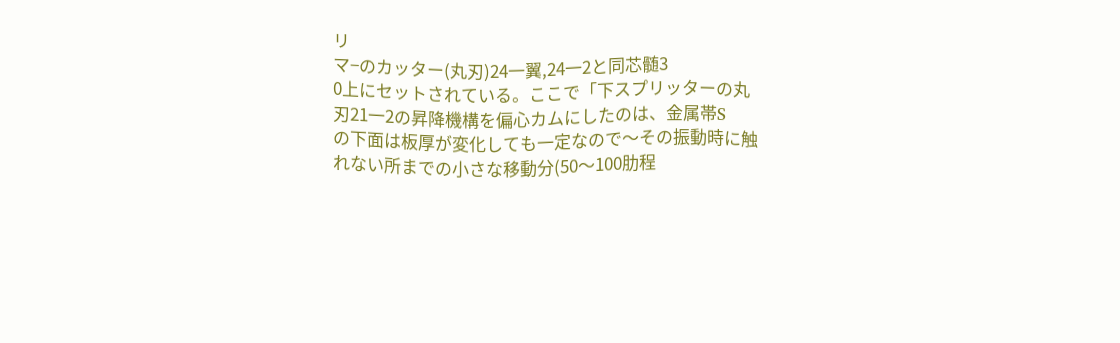リ
マ−のカッター(丸刃)24一翼,24一2と同芯髄3
0上にセットされている。ここで「下スプリッターの丸
刃21一2の昇降機構を偏心カムにしたのは、金属帯S
の下面は板厚が変化しても一定なので〜その振動時に触
れない所までの小さな移動分(50〜100肋程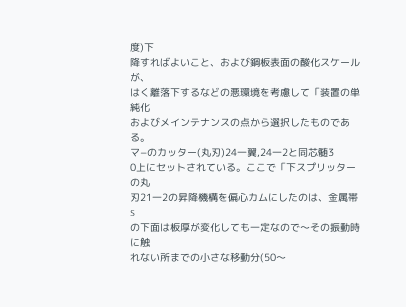度)下
降すればよいこと、および鋼板表面の酸化スケールが、
はく離落下するなどの悪環境を考慮して「装置の単純化
およびメインテナンスの点から選択したものである。
マ−のカッター(丸刃)24一翼,24一2と同芯髄3
0上にセットされている。ここで「下スプリッターの丸
刃21一2の昇降機構を偏心カムにしたのは、金属帯S
の下面は板厚が変化しても一定なので〜その振動時に触
れない所までの小さな移動分(50〜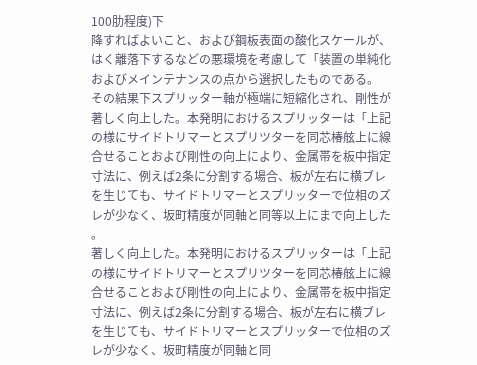100肋程度)下
降すればよいこと、および鋼板表面の酸化スケールが、
はく離落下するなどの悪環境を考慮して「装置の単純化
およびメインテナンスの点から選択したものである。
その結果下スプリッター軸が極端に短縮化され、剛性が
著しく向上した。本発明におけるスプリッターは「上記
の様にサイドトリマーとスプリツターを同芯椿舷上に線
合せることおよび剛性の向上により、金属帯を板中指定
寸法に、例えば2条に分割する場合、板が左右に横ブレ
を生じても、サイドトリマーとスプリッターで位相のズ
レが少なく、坂町精度が同軸と同等以上にまで向上した
。
著しく向上した。本発明におけるスプリッターは「上記
の様にサイドトリマーとスプリツターを同芯椿舷上に線
合せることおよび剛性の向上により、金属帯を板中指定
寸法に、例えば2条に分割する場合、板が左右に横ブレ
を生じても、サイドトリマーとスプリッターで位相のズ
レが少なく、坂町精度が同軸と同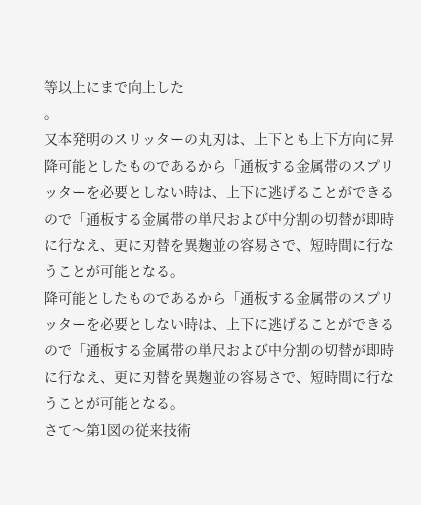等以上にまで向上した
。
又本発明のスリッターの丸刃は、上下とも上下方向に昇
降可能としたものであるから「通板する金属帯のスプリ
ッターを必要としない時は、上下に逃げることができる
ので「通板する金属帯の単尺および中分割の切替が即時
に行なえ、更に刃替を異麹並の容易さで、短時間に行な
うことが可能となる。
降可能としたものであるから「通板する金属帯のスプリ
ッターを必要としない時は、上下に逃げることができる
ので「通板する金属帯の単尺および中分割の切替が即時
に行なえ、更に刃替を異麹並の容易さで、短時間に行な
うことが可能となる。
さて〜第1図の従来技術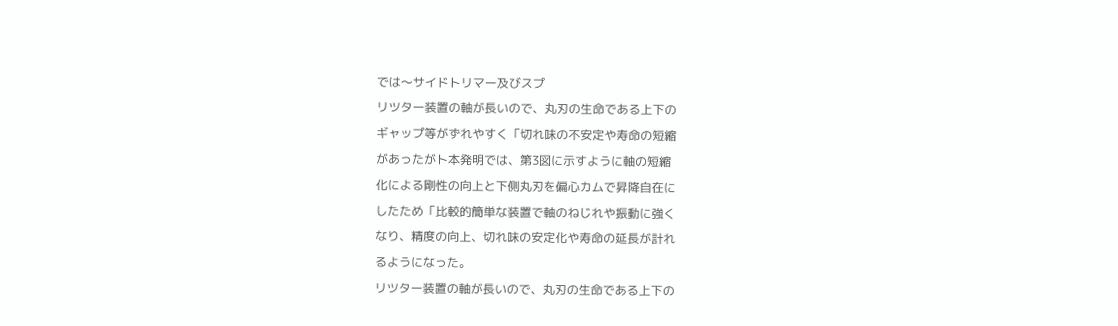では〜サイドトリマー及びスプ
リツター装置の軸が長いので、丸刃の生命である上下の
ギャップ等がずれやすく「切れ味の不安定や寿命の短縮
があったがト本発明では、第3図に示すように軸の短縮
化による剛性の向上と下側丸刃を偏心カムで昇降自在に
したため「比較的簡単な装置で軸のねじれや振動に強く
なり、精度の向上、切れ味の安定化や寿命の延長が計れ
るようになった。
リツター装置の軸が長いので、丸刃の生命である上下の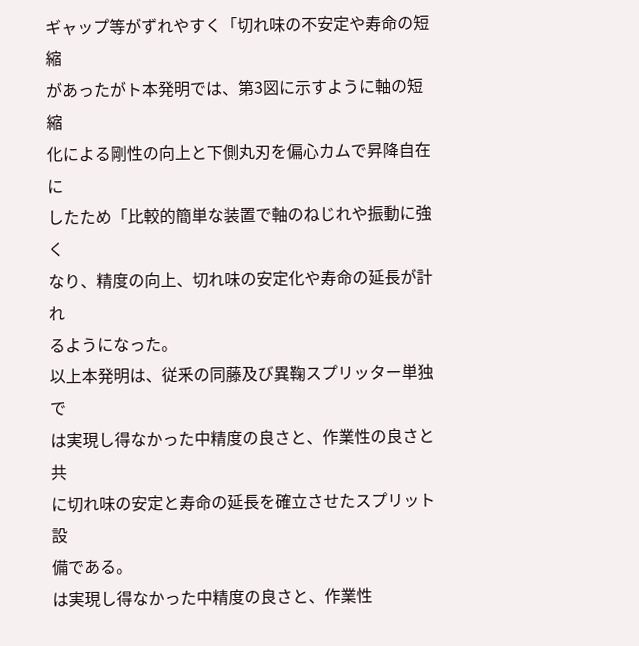ギャップ等がずれやすく「切れ味の不安定や寿命の短縮
があったがト本発明では、第3図に示すように軸の短縮
化による剛性の向上と下側丸刃を偏心カムで昇降自在に
したため「比較的簡単な装置で軸のねじれや振動に強く
なり、精度の向上、切れ味の安定化や寿命の延長が計れ
るようになった。
以上本発明は、従釆の同藤及び異鞠スプリッター単独で
は実現し得なかった中精度の良さと、作業性の良さと共
に切れ味の安定と寿命の延長を確立させたスプリット設
備である。
は実現し得なかった中精度の良さと、作業性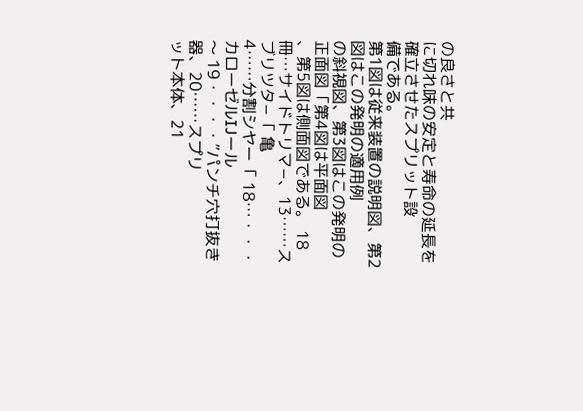の良さと共
に切れ味の安定と寿命の延長を確立させたスプリット設
備である。
第1図は従来装置の説明図、第2図はこの発明の適用例
の斜視図、第3図はこの発明の正面図「第4図は平面図
、第5図は側面図である。 18冊…サイドトリマ−、13……スブリツタ−「 亀
4……分割シヤー「 18…・・・カローゼルIJール
〜 19・・・・”パンチ穴打抜き器、20……スプリ
ット本体、21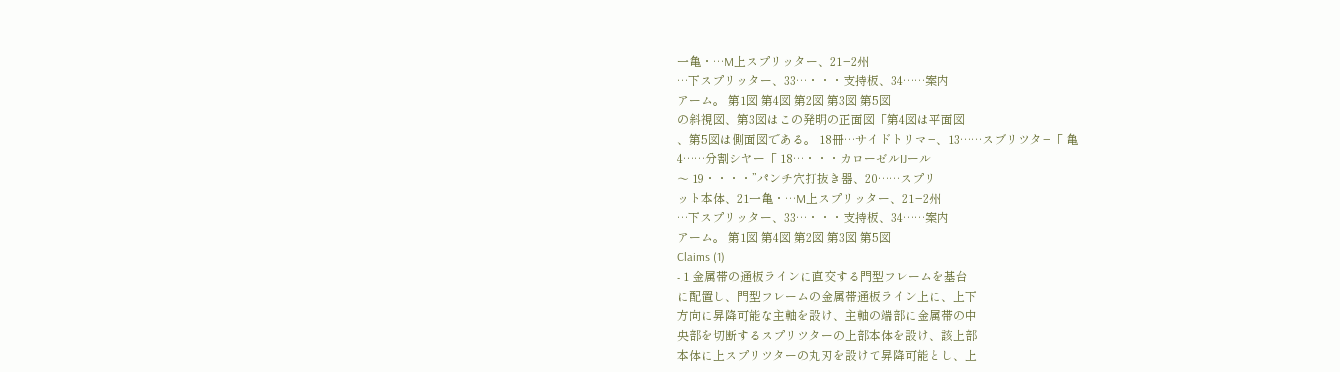一亀・…M上スプリッター、21−2州
…下スプリッター、33…・・・支持板、34……案内
アーム。 第1図 第4図 第2図 第3図 第5図
の斜視図、第3図はこの発明の正面図「第4図は平面図
、第5図は側面図である。 18冊…サイドトリマ−、13……スブリツタ−「 亀
4……分割シヤー「 18…・・・カローゼルIJール
〜 19・・・・”パンチ穴打抜き器、20……スプリ
ット本体、21一亀・…M上スプリッター、21−2州
…下スプリッター、33…・・・支持板、34……案内
アーム。 第1図 第4図 第2図 第3図 第5図
Claims (1)
- 1 金属帯の通板ラインに直交する門型フレームを基台
に配置し、門型フレームの金属帯通板ライン上に、上下
方向に昇降可能な主軸を設け、主軸の端部に金属帯の中
央部を切断するスプリツターの上部本体を設け、該上部
本体に上スプリツターの丸刃を設けて昇降可能とし、上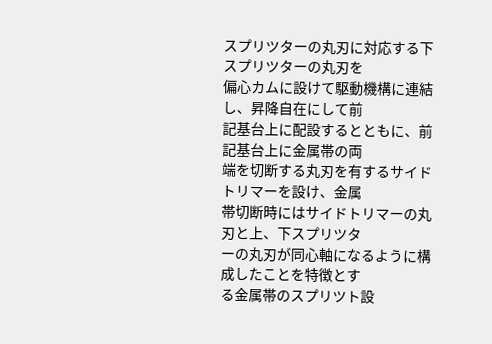スプリツターの丸刃に対応する下スプリツターの丸刃を
偏心カムに設けて駆動機構に連結し、昇降自在にして前
記基台上に配設するとともに、前記基台上に金属帯の両
端を切断する丸刃を有するサイドトリマーを設け、金属
帯切断時にはサイドトリマーの丸刃と上、下スプリツタ
ーの丸刃が同心軸になるように構成したことを特徴とす
る金属帯のスプリツト設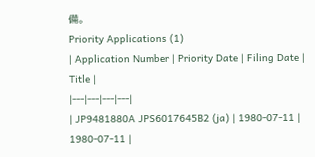備。
Priority Applications (1)
| Application Number | Priority Date | Filing Date | Title |
|---|---|---|---|
| JP9481880A JPS6017645B2 (ja) | 1980-07-11 | 1980-07-11 |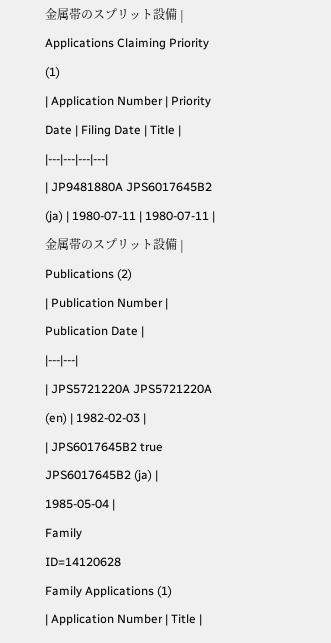金属帯のスプリット設備 |
Applications Claiming Priority (1)
| Application Number | Priority Date | Filing Date | Title |
|---|---|---|---|
| JP9481880A JPS6017645B2 (ja) | 1980-07-11 | 1980-07-11 | 金属帯のスプリット設備 |
Publications (2)
| Publication Number | Publication Date |
|---|---|
| JPS5721220A JPS5721220A (en) | 1982-02-03 |
| JPS6017645B2 true JPS6017645B2 (ja) | 1985-05-04 |
Family
ID=14120628
Family Applications (1)
| Application Number | Title |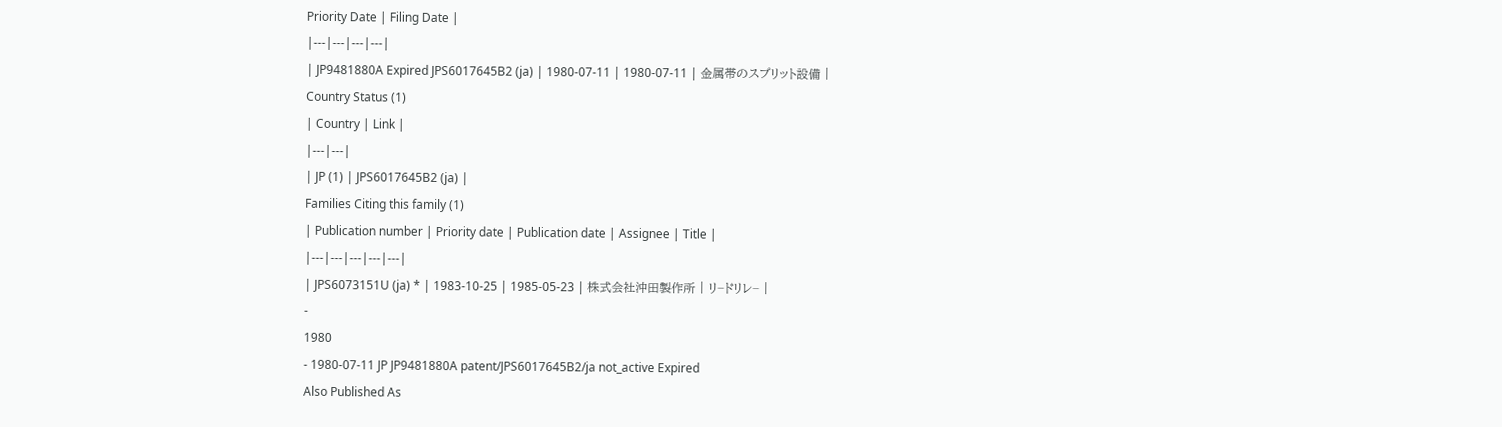Priority Date | Filing Date |
|---|---|---|---|
| JP9481880A Expired JPS6017645B2 (ja) | 1980-07-11 | 1980-07-11 | 金属帯のスプリット設備 |
Country Status (1)
| Country | Link |
|---|---|
| JP (1) | JPS6017645B2 (ja) |
Families Citing this family (1)
| Publication number | Priority date | Publication date | Assignee | Title |
|---|---|---|---|---|
| JPS6073151U (ja) * | 1983-10-25 | 1985-05-23 | 株式会社沖田製作所 | リ−ドリレ− |
-
1980
- 1980-07-11 JP JP9481880A patent/JPS6017645B2/ja not_active Expired
Also Published As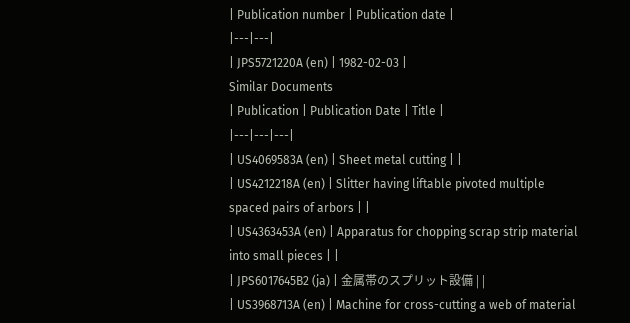| Publication number | Publication date |
|---|---|
| JPS5721220A (en) | 1982-02-03 |
Similar Documents
| Publication | Publication Date | Title |
|---|---|---|
| US4069583A (en) | Sheet metal cutting | |
| US4212218A (en) | Slitter having liftable pivoted multiple spaced pairs of arbors | |
| US4363453A (en) | Apparatus for chopping scrap strip material into small pieces | |
| JPS6017645B2 (ja) | 金属帯のスプリット設備 | |
| US3968713A (en) | Machine for cross-cutting a web of material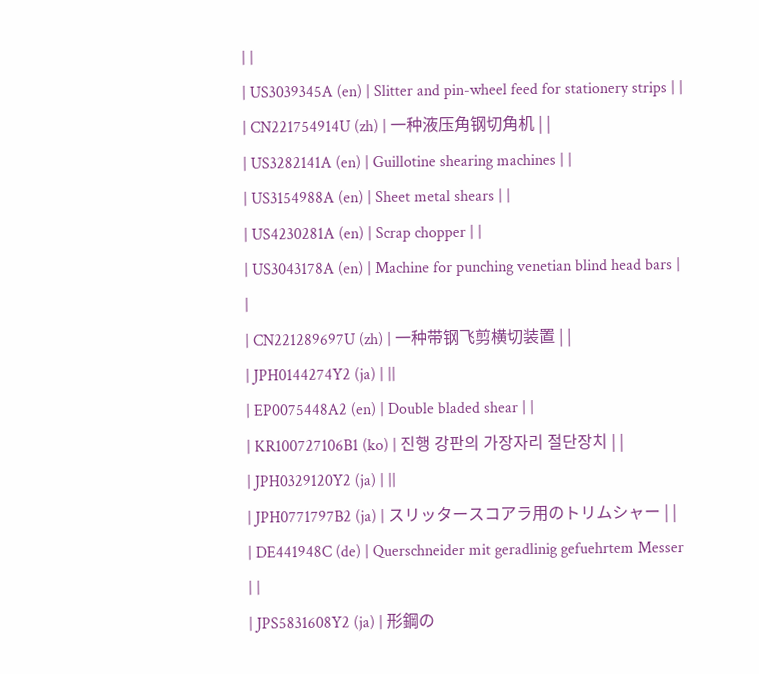| |
| US3039345A (en) | Slitter and pin-wheel feed for stationery strips | |
| CN221754914U (zh) | 一种液压角钢切角机 | |
| US3282141A (en) | Guillotine shearing machines | |
| US3154988A (en) | Sheet metal shears | |
| US4230281A (en) | Scrap chopper | |
| US3043178A (en) | Machine for punching venetian blind head bars | |
| CN221289697U (zh) | 一种带钢飞剪横切装置 | |
| JPH0144274Y2 (ja) | ||
| EP0075448A2 (en) | Double bladed shear | |
| KR100727106B1 (ko) | 진행 강판의 가장자리 절단장치 | |
| JPH0329120Y2 (ja) | ||
| JPH0771797B2 (ja) | スリッタースコアラ用のトリムシャー | |
| DE441948C (de) | Querschneider mit geradlinig gefuehrtem Messer | |
| JPS5831608Y2 (ja) | 形鋼の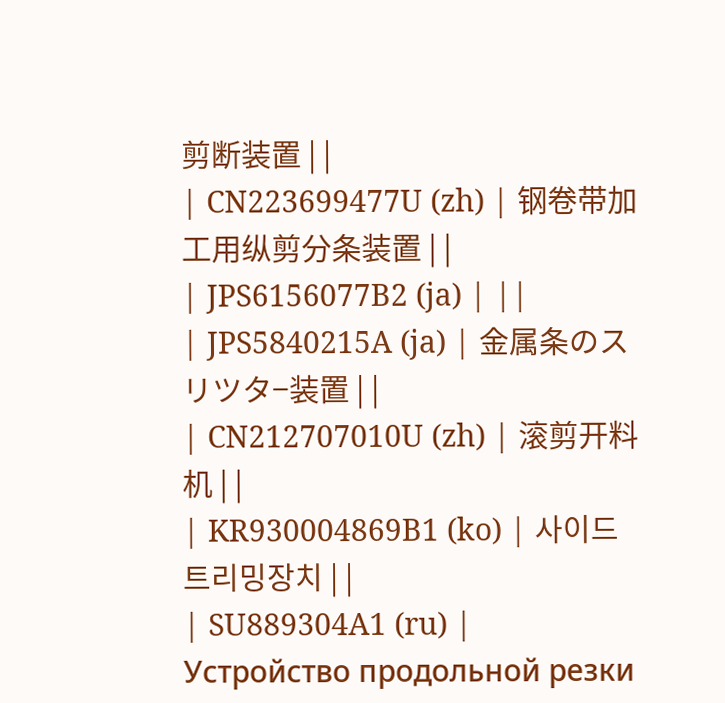剪断装置 | |
| CN223699477U (zh) | 钢卷带加工用纵剪分条装置 | |
| JPS6156077B2 (ja) | ||
| JPS5840215A (ja) | 金属条のスリツタ−装置 | |
| CN212707010U (zh) | 滚剪开料机 | |
| KR930004869B1 (ko) | 사이드 트리밍장치 | |
| SU889304A1 (ru) | Устройство продольной резки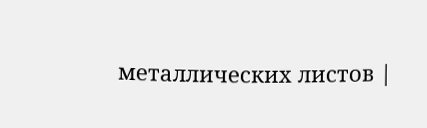металлических листов |